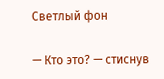Светлый фон

— Кто это? — стиснув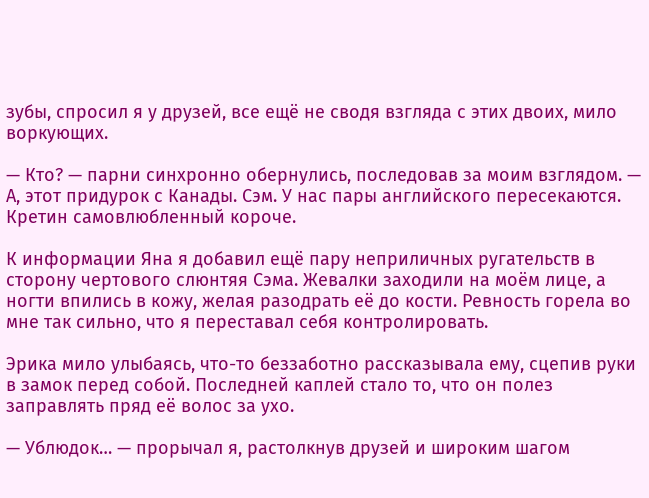зубы, спросил я у друзей, все ещё не сводя взгляда с этих двоих, мило воркующих.

— Кто? — парни синхронно обернулись, последовав за моим взглядом. — А, этот придурок с Канады. Сэм. У нас пары английского пересекаются. Кретин самовлюбленный короче.

К информации Яна я добавил ещё пару неприличных ругательств в сторону чертового слюнтяя Сэма. Жевалки заходили на моём лице, а ногти впились в кожу, желая разодрать её до кости. Ревность горела во мне так сильно, что я переставал себя контролировать.

Эрика мило улыбаясь, что-то беззаботно рассказывала ему, сцепив руки в замок перед собой. Последней каплей стало то, что он полез заправлять пряд её волос за ухо.

— Ублюдок… — прорычал я, растолкнув друзей и широким шагом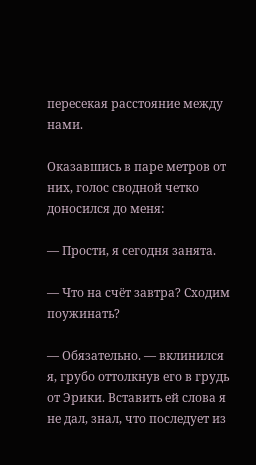пересекая расстояние между нами.

Оказавшись в паре метров от них, голос сводной четко доносился до меня:

— Прости, я сегодня занята.

— Что на счёт завтра? Сходим поужинать?

— Обязательно. — вклинился я, грубо оттолкнув его в грудь от Эрики. Вставить ей слова я не дал, знал, что последует из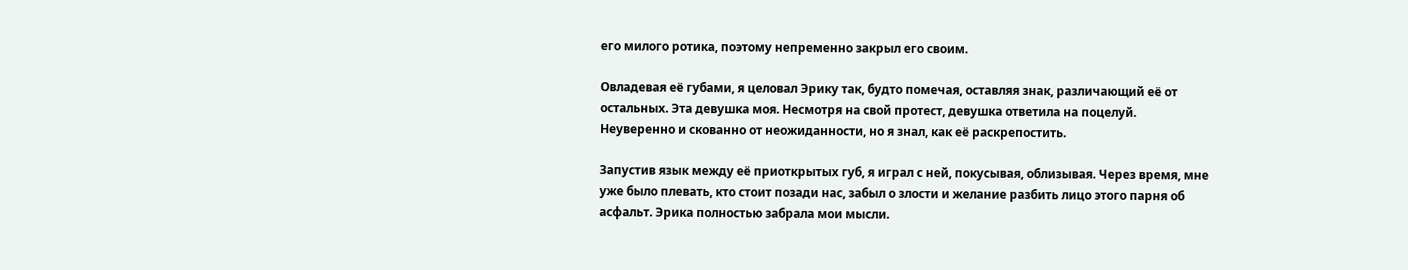его милого ротика, поэтому непременно закрыл его своим.

Овладевая её губами, я целовал Эрику так, будто помечая, оставляя знак, различающий её от остальных. Эта девушка моя. Несмотря на свой протест, девушка ответила на поцелуй. Неуверенно и скованно от неожиданности, но я знал, как её раскрепостить.

Запустив язык между её приоткрытых губ, я играл с ней, покусывая, облизывая. Через время, мне уже было плевать, кто стоит позади нас, забыл о злости и желание разбить лицо этого парня об асфальт. Эрика полностью забрала мои мысли.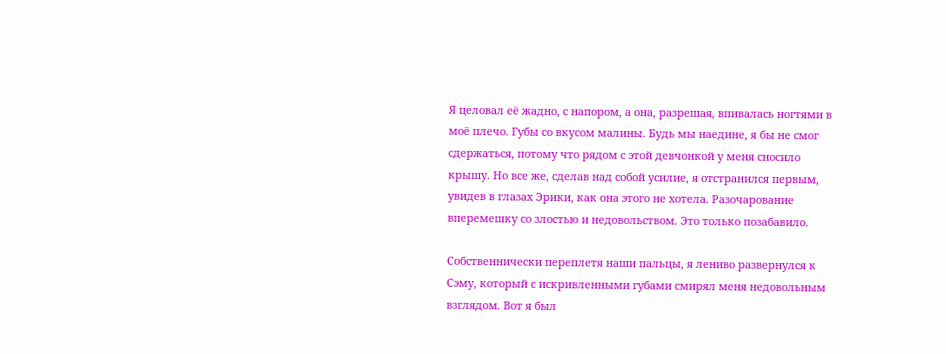Я целовал её жадно, с напором, а она, разрешая, впивалась ногтями в моё плечо. Губы со вкусом малины. Будь мы наедине, я бы не смог сдержаться, потому что рядом с этой девчонкой у меня сносило крышу. Но все же, сделав над собой усилие, я отстранился первым, увидев в глазах Эрики, как она этого не хотела. Разочарование вперемешку со злостью и недовольством. Это только позабавило.

Собственнически переплетя наши пальцы, я лениво развернулся к Сэму, который с искривленными губами смирял меня недовольным взглядом. Вот я был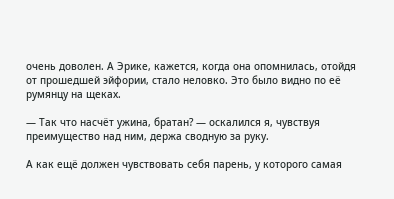очень доволен. А Эрике, кажется, когда она опомнилась, отойдя от прошедшей эйфории, стало неловко. Это было видно по её румянцу на щеках.

— Так что насчёт ужина, братан? — оскалился я, чувствуя преимущество над ним, держа сводную за руку.

А как ещё должен чувствовать себя парень, у которого самая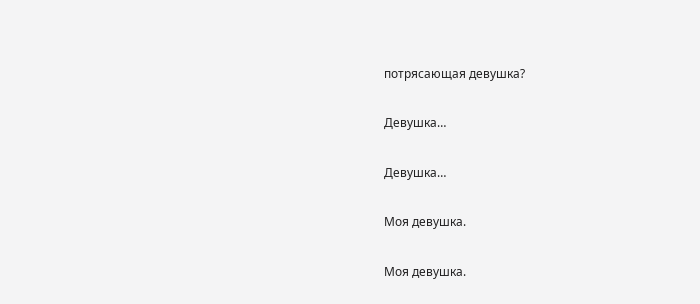потрясающая девушка?

Девушка…

Девушка…

Моя девушка.

Моя девушка.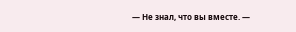— Не знал, что вы вместе. —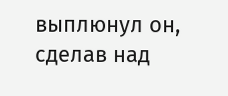выплюнул он, сделав над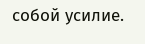собой усилие.